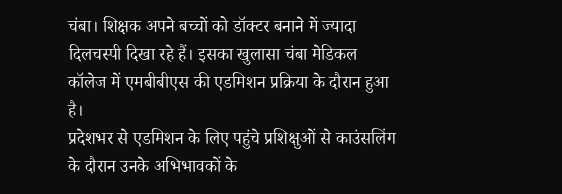चंबा। शिक्षक अपने बच्चों को डॉक्टर बनाने में ज्यादा दिलचस्पी दिखा रहे हैं। इसका खुलासा चंबा मेडिकल कॉलेज में एमबीबीएस की एडमिशन प्रक्रिया के दौरान हुआ है।
प्रदेशभर से एडमिशन के लिए पहुंचे प्रशिक्षुओं से काउंसलिंग के दौरान उनके अभिभावकों के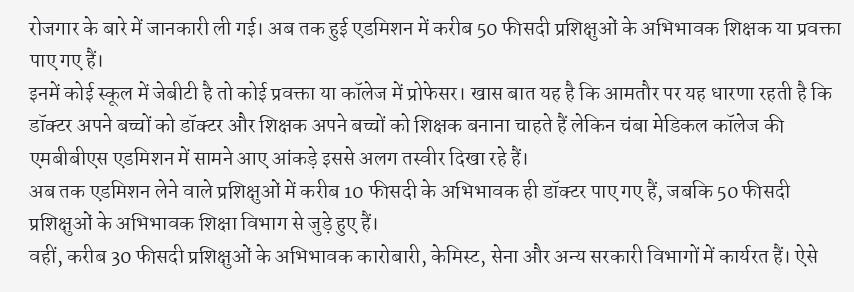रोजगार के बारे में जानकारी ली गई। अब तक हुई एडमिशन में करीब 50 फीसदी प्रशिक्षुओं के अभिभावक शिक्षक या प्रवक्ता पाए गए हैं।
इनमें कोई स्कूल में जेबीटी है तो कोई प्रवक्ता या कॉलेज में प्रोफेसर। खास बात यह है कि आमतौर पर यह धारणा रहती है कि डॉक्टर अपने बच्चों को डॉक्टर और शिक्षक अपने बच्चों को शिक्षक बनाना चाहते हैं लेकिन चंबा मेडिकल कॉलेज की एमबीबीएस एडमिशन में सामने आए आंकड़े इससे अलग तस्वीर दिखा रहे हैं।
अब तक एडमिशन लेने वाले प्रशिक्षुओं में करीब 10 फीसदी के अभिभावक ही डॉक्टर पाए गए हैं, जबकि 50 फीसदी प्रशिक्षुओं के अभिभावक शिक्षा विभाग से जुड़े हुए हैं।
वहीं, करीब 30 फीसदी प्रशिक्षुओं के अभिभावक कारोबारी, केमिस्ट, सेना और अन्य सरकारी विभागों में कार्यरत हैं। ऐसे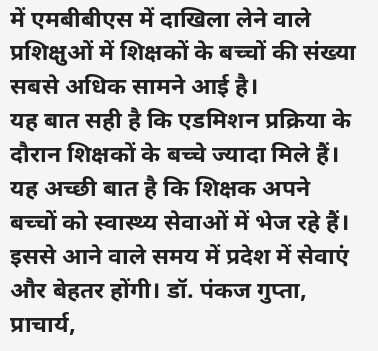में एमबीबीएस में दाखिला लेने वाले प्रशिक्षुओं में शिक्षकों के बच्चों की संख्या सबसे अधिक सामने आई है।
यह बात सही है कि एडमिशन प्रक्रिया के दौरान शिक्षकों के बच्चे ज्यादा मिले हैं। यह अच्छी बात है कि शिक्षक अपने बच्चों को स्वास्थ्य सेवाओं में भेज रहे हैं। इससे आने वाले समय में प्रदेश में सेवाएं और बेहतर होंगी। डॉ. पंकज गुप्ता, प्राचार्य,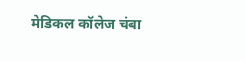मेडिकल कॉलेज चंबा